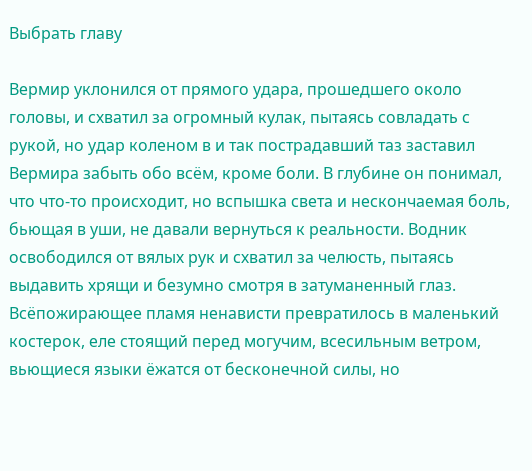Выбрать главу

Вермир уклонился от прямого удара, прошедшего около головы, и схватил за огромный кулак, пытаясь совладать с рукой, но удар коленом в и так пострадавший таз заставил Вермира забыть обо всём, кроме боли. В глубине он понимал, что что-то происходит, но вспышка света и нескончаемая боль, бьющая в уши, не давали вернуться к реальности. Водник освободился от вялых рук и схватил за челюсть, пытаясь выдавить хрящи и безумно смотря в затуманенный глаз. Всёпожирающее пламя ненависти превратилось в маленький костерок, еле стоящий перед могучим, всесильным ветром, вьющиеся языки ёжатся от бесконечной силы, но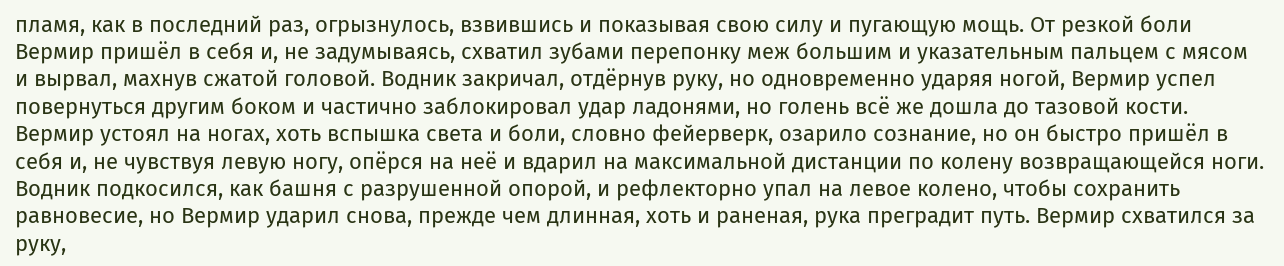пламя, как в последний раз, огрызнулось, взвившись и показывая свою силу и пугающую мощь. От резкой боли Вермир пришёл в себя и, не задумываясь, схватил зубами перепонку меж большим и указательным пальцем с мясом и вырвал, махнув сжатой головой. Водник закричал, отдёрнув руку, но одновременно ударяя ногой, Вермир успел повернуться другим боком и частично заблокировал удар ладонями, но голень всё же дошла до тазовой кости. Вермир устоял на ногах, хоть вспышка света и боли, словно фейерверк, озарило сознание, но он быстро пришёл в себя и, не чувствуя левую ногу, опёрся на неё и вдарил на максимальной дистанции по колену возвращающейся ноги. Водник подкосился, как башня с разрушенной опорой, и рефлекторно упал на левое колено, чтобы сохранить равновесие, но Вермир ударил снова, прежде чем длинная, хоть и раненая, рука преградит путь. Вермир схватился за руку,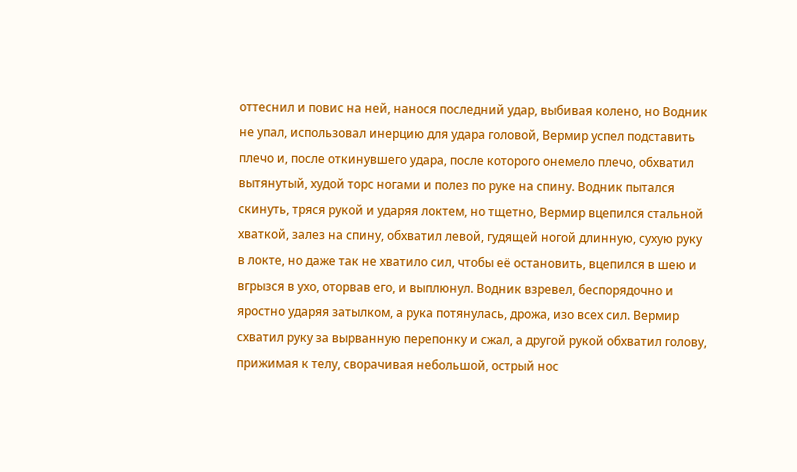оттеснил и повис на ней, нанося последний удар, выбивая колено, но Водник не упал, использовал инерцию для удара головой, Вермир успел подставить плечо и, после откинувшего удара, после которого онемело плечо, обхватил вытянутый, худой торс ногами и полез по руке на спину. Водник пытался скинуть, тряся рукой и ударяя локтем, но тщетно, Вермир вцепился стальной хваткой, залез на спину, обхватил левой, гудящей ногой длинную, сухую руку в локте, но даже так не хватило сил, чтобы её остановить, вцепился в шею и вгрызся в ухо, оторвав его, и выплюнул. Водник взревел, беспорядочно и яростно ударяя затылком, а рука потянулась, дрожа, изо всех сил. Вермир схватил руку за вырванную перепонку и сжал, а другой рукой обхватил голову, прижимая к телу, сворачивая небольшой, острый нос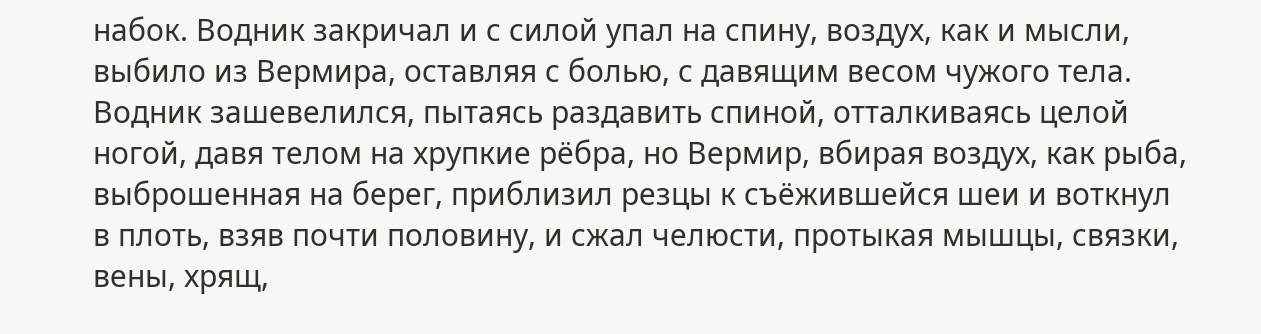набок. Водник закричал и с силой упал на спину, воздух, как и мысли, выбило из Вермира, оставляя с болью, с давящим весом чужого тела. Водник зашевелился, пытаясь раздавить спиной, отталкиваясь целой ногой, давя телом на хрупкие рёбра, но Вермир, вбирая воздух, как рыба, выброшенная на берег, приблизил резцы к съёжившейся шеи и воткнул в плоть, взяв почти половину, и сжал челюсти, протыкая мышцы, связки, вены, хрящ,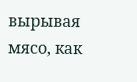вырывая мясо, как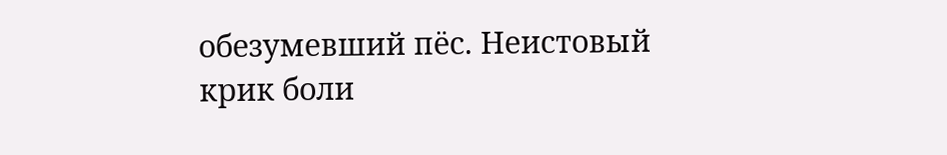обезумевший пёс. Неистовый крик боли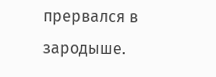прервался в зародыше.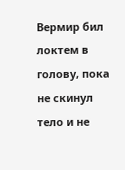Вермир бил локтем в голову, пока не скинул тело и не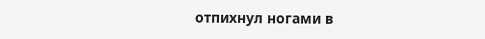отпихнул ногами в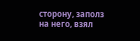сторону, заполз на него, взял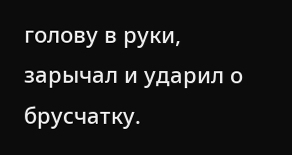голову в руки, зарычал и ударил о брусчатку.